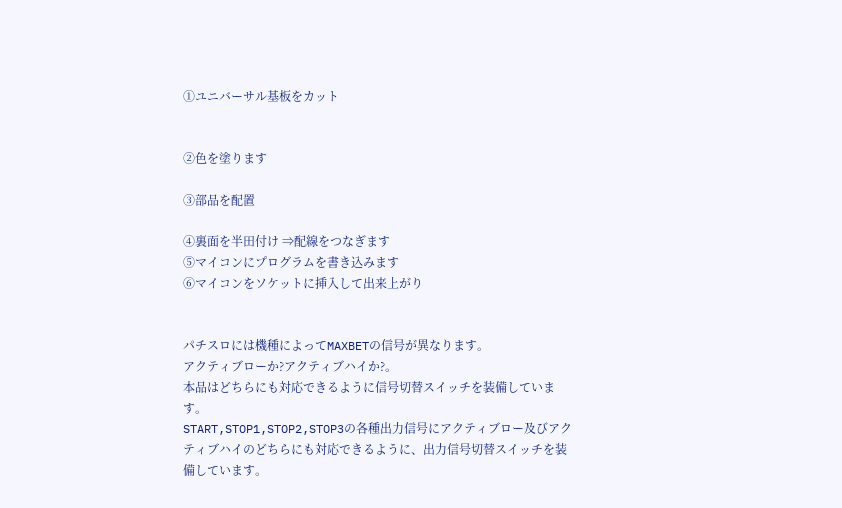①ユニバーサル基板をカット


②色を塗ります

③部品を配置

④裏面を半田付け ⇒配線をつなぎます
➄マイコンにプログラムを書き込みます
⑥マイコンをソケットに挿入して出来上がり


パチスロには機種によってMAXBETの信号が異なります。
アクティブローか?アクティブハイか?。
本品はどちらにも対応できるように信号切替スイッチを装備しています。
START,STOP1,STOP2,STOP3の各種出力信号にアクティブロー及びアクティブハイのどちらにも対応できるように、出力信号切替スイッチを装備しています。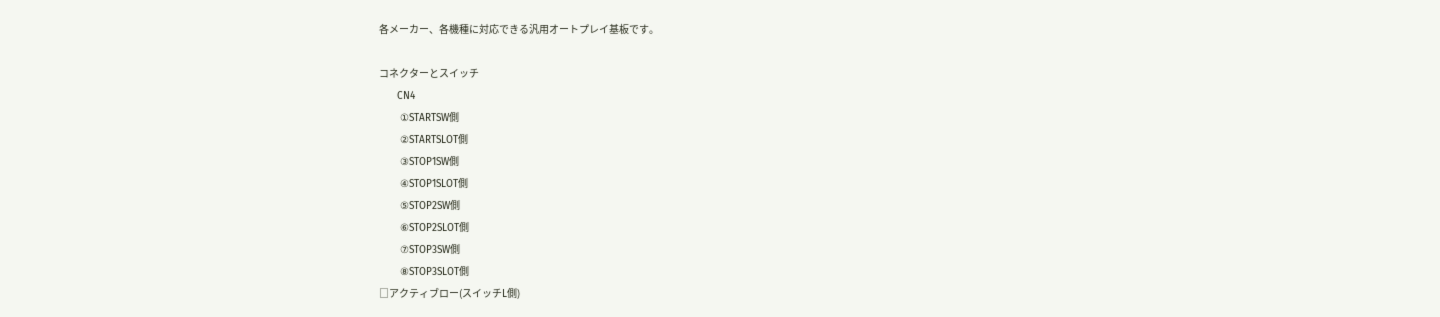各メーカー、各機種に対応できる汎用オートプレイ基板です。

コネクターとスイッチ
      CN4
       ①STARTSW側
       ②STARTSLOT側
       ③STOP1SW側
       ④STOP1SLOT側
       ⑤STOP2SW側
       ⑥STOP2SLOT側
       ⑦STOP3SW側
       ⑧STOP3SLOT側
□アクティブロー(スイッチL側)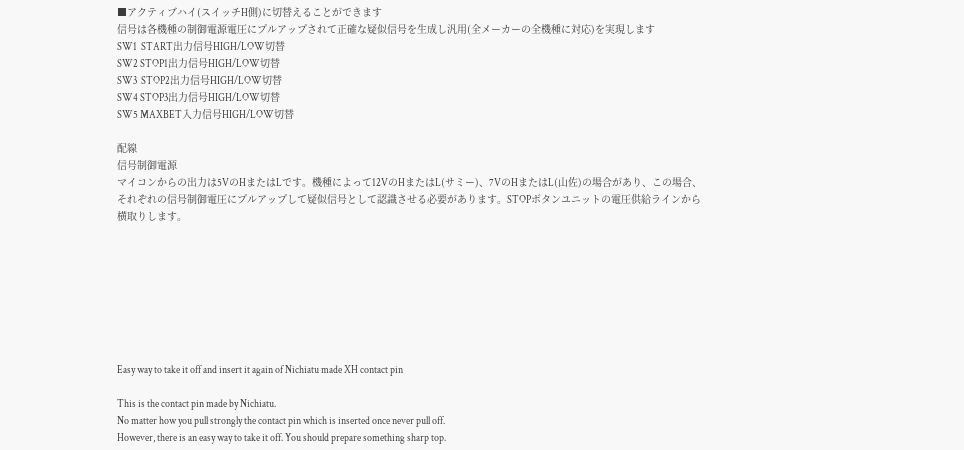■アクティブハイ(スイッチH側)に切替えることができます
信号は各機種の制御電源電圧にプルアップされて正確な疑似信号を生成し汎用(全メーカーの全機種に対応)を実現します
SW1  START出力信号HIGH/LOW切替
SW2 STOP1出力信号HIGH/LOW切替
SW3  STOP2出力信号HIGH/LOW切替
SW4 STOP3出力信号HIGH/LOW切替
SW5 MAXBET入力信号HIGH/LOW切替

配線
信号制御電源
マイコンからの出力は5VのHまたはLです。機種によって12VのHまたはL(サミー)、7VのHまたはL(山佐)の場合があり、この場合、それぞれの信号制御電圧にプルアップして疑似信号として認識させる必要があります。STOPボタンユニットの電圧供給ラインから横取りします。








Easy way to take it off and insert it again of Nichiatu made XH contact pin

This is the contact pin made by Nichiatu.
No matter how you pull strongly the contact pin which is inserted once never pull off.
However, there is an easy way to take it off. You should prepare something sharp top.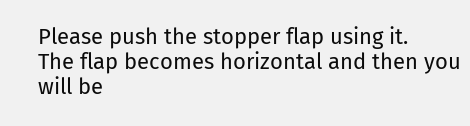Please push the stopper flap using it.
The flap becomes horizontal and then you will be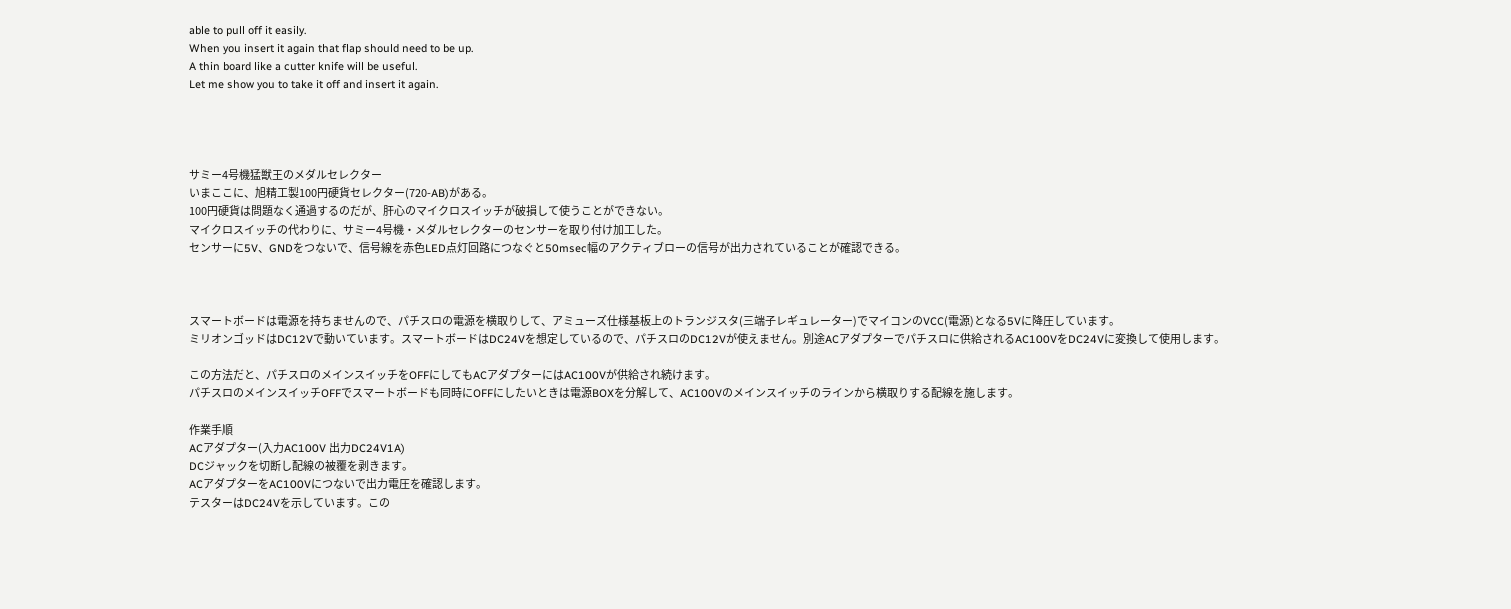able to pull off it easily.
When you insert it again that flap should need to be up.
A thin board like a cutter knife will be useful.
Let me show you to take it off and insert it again.




サミー4号機猛獣王のメダルセレクター
いまここに、旭精工製100円硬貨セレクター(720-AB)がある。
100円硬貨は問題なく通過するのだが、肝心のマイクロスイッチが破損して使うことができない。
マイクロスイッチの代わりに、サミー4号機・メダルセレクターのセンサーを取り付け加工した。
センサーに5V、GNDをつないで、信号線を赤色LED点灯回路につなぐと50msec幅のアクティブローの信号が出力されていることが確認できる。



スマートボードは電源を持ちませんので、パチスロの電源を横取りして、アミューズ仕様基板上のトランジスタ(三端子レギュレーター)でマイコンのVCC(電源)となる5Vに降圧しています。
ミリオンゴッドはDC12Vで動いています。スマートボードはDC24Vを想定しているので、パチスロのDC12Vが使えません。別途ACアダプターでパチスロに供給されるAC100VをDC24Vに変換して使用します。

この方法だと、パチスロのメインスイッチをOFFにしてもACアダプターにはAC100Vが供給され続けます。
パチスロのメインスイッチOFFでスマートボードも同時にOFFにしたいときは電源BOXを分解して、AC100Vのメインスイッチのラインから横取りする配線を施します。

作業手順
ACアダプター(入力AC100V 出力DC24V1A)
DCジャックを切断し配線の被覆を剥きます。
ACアダプターをAC100Vにつないで出力電圧を確認します。
テスターはDC24Vを示しています。この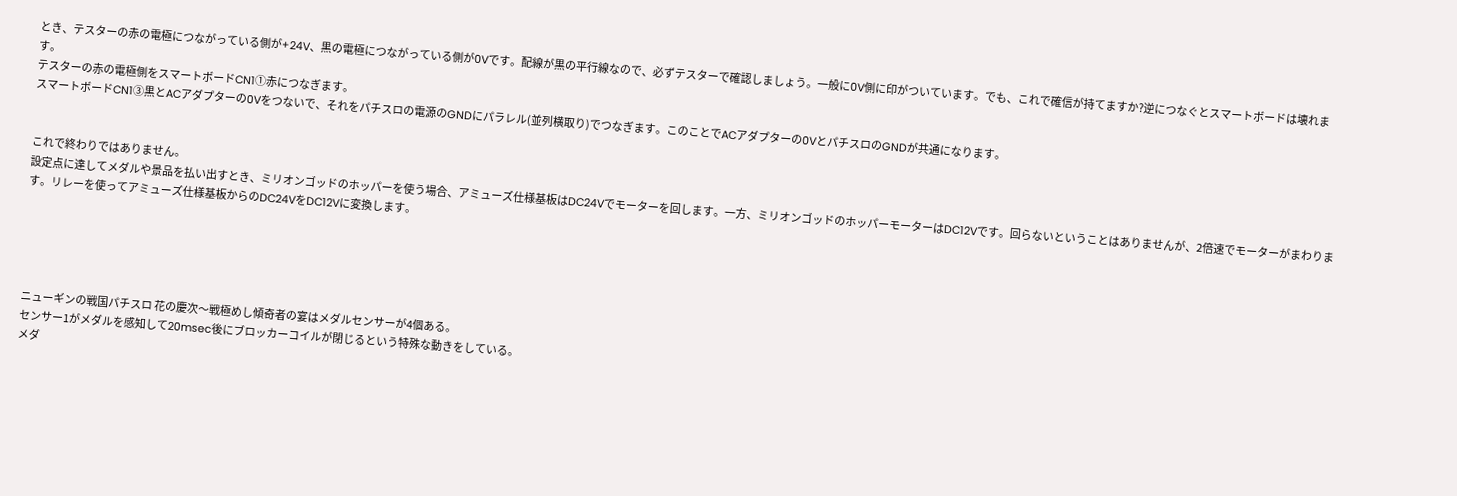とき、テスターの赤の電極につながっている側が+24V、黒の電極につながっている側が0Vです。配線が黒の平行線なので、必ずテスターで確認しましょう。一般に0V側に印がついています。でも、これで確信が持てますか?逆につなぐとスマートボードは壊れます。
テスターの赤の電極側をスマートボードCN1①赤につなぎます。
スマートボードCN1③黒とACアダプターの0Vをつないで、それをパチスロの電源のGNDにパラレル(並列横取り)でつなぎます。このことでACアダプターの0VとパチスロのGNDが共通になります。


これで終わりではありません。
設定点に達してメダルや景品を払い出すとき、ミリオンゴッドのホッパーを使う場合、アミューズ仕様基板はDC24Vでモーターを回します。一方、ミリオンゴッドのホッパーモーターはDC12Vです。回らないということはありませんが、2倍速でモーターがまわります。リレーを使ってアミューズ仕様基板からのDC24VをDC12Vに変換します。





ニューギンの戦国パチスロ 花の慶次〜戦極めし傾奇者の宴はメダルセンサーが4個ある。
センサー1がメダルを感知して20msec後にブロッカーコイルが閉じるという特殊な動きをしている。
メダ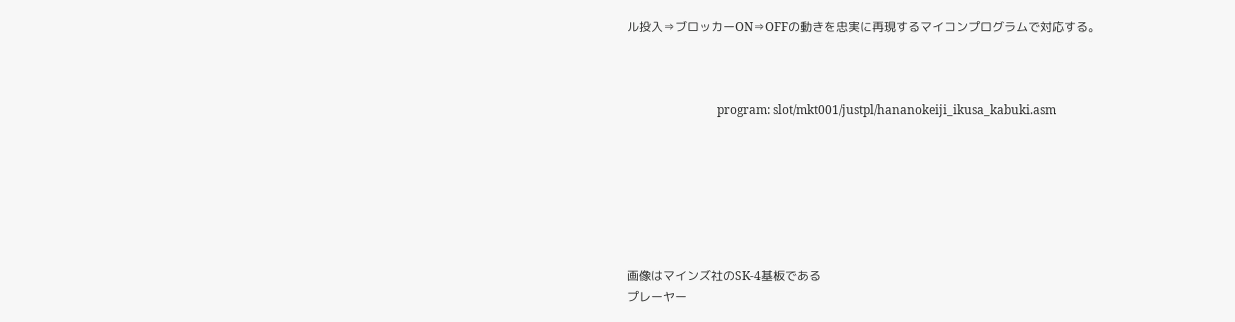ル投入⇒ブロッカーON⇒OFFの動きを忠実に再現するマイコンプログラムで対応する。



                              program: slot/mkt001/justpl/hananokeiji_ikusa_kabuki.asm







画像はマインズ社のSK-4基板である
プレーヤー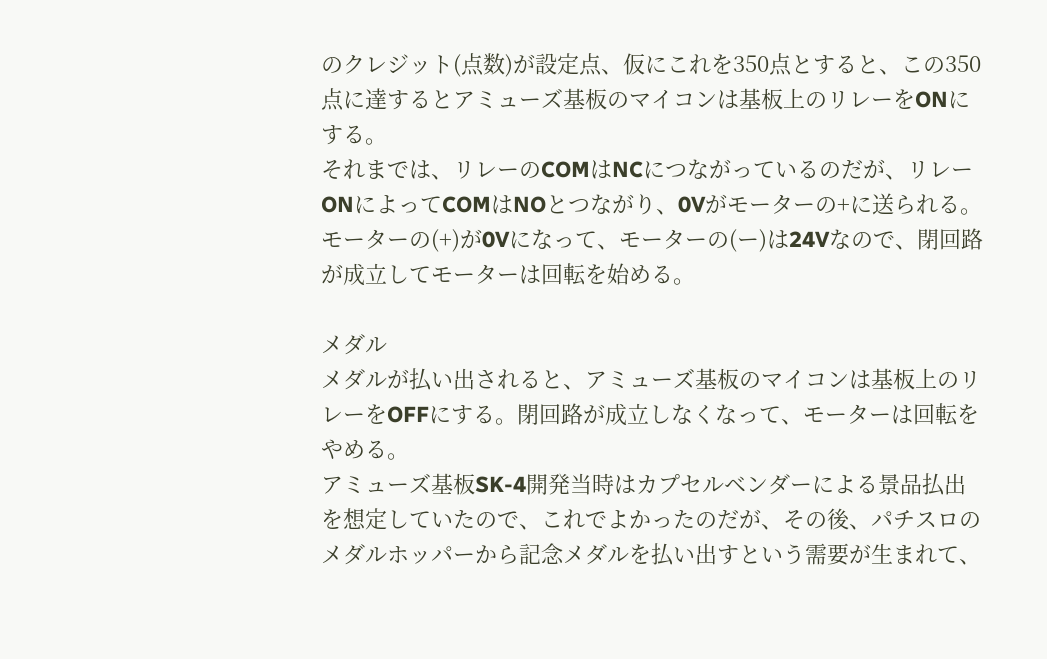のクレジット(点数)が設定点、仮にこれを350点とすると、この350点に達するとアミューズ基板のマイコンは基板上のリレーをONにする。
それまでは、リレーのCOMはNCにつながっているのだが、リレーONによってCOMはNOとつながり、0Vがモーターの+に送られる。
モーターの(+)が0Vになって、モーターの(ー)は24Vなので、閉回路が成立してモーターは回転を始める。

メダル
メダルが払い出されると、アミューズ基板のマイコンは基板上のリレーをOFFにする。閉回路が成立しなくなって、モーターは回転をやめる。
アミューズ基板SK-4開発当時はカプセルベンダーによる景品払出を想定していたので、これでよかったのだが、その後、パチスロのメダルホッパーから記念メダルを払い出すという需要が生まれて、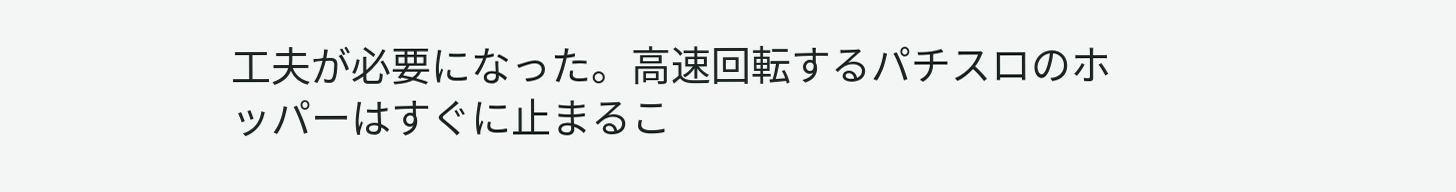工夫が必要になった。高速回転するパチスロのホッパーはすぐに止まるこ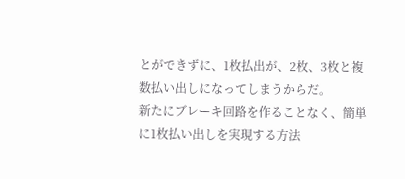とができずに、1枚払出が、2枚、3枚と複数払い出しになってしまうからだ。
新たにブレーキ回路を作ることなく、簡単に1枚払い出しを実現する方法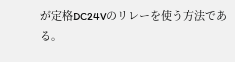が定格DC24Vのリレーを使う方法である。